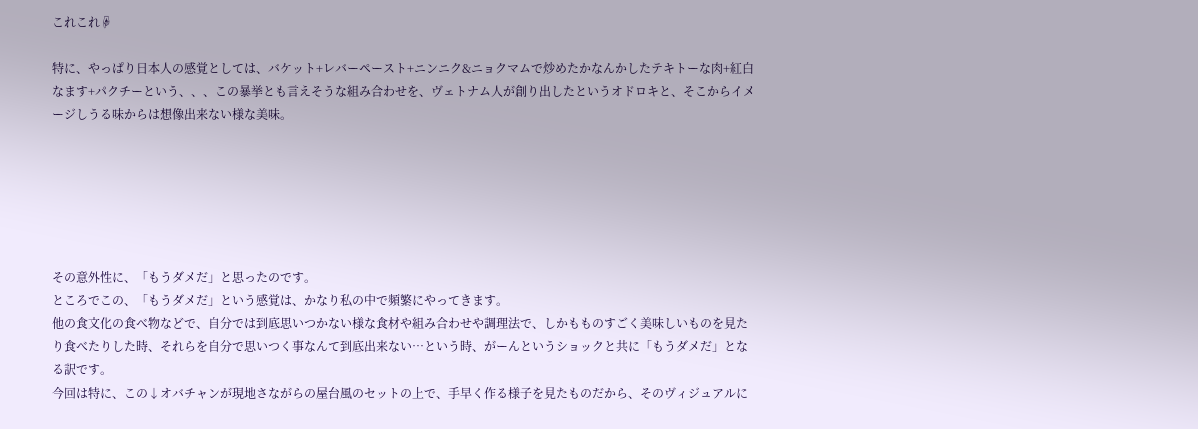これこれ☟

特に、やっぱり日本人の感覚としては、バケット+レバーペースト+ニンニク&ニョクマムで炒めたかなんかしたテキトーな肉+紅白なます+パクチーという、、、この暴挙とも言えそうな組み合わせを、ヴェトナム人が創り出したというオドロキと、そこからイメージしうる味からは想像出来ない様な美味。






その意外性に、「もうダメだ」と思ったのです。
ところでこの、「もうダメだ」という感覚は、かなり私の中で頻繁にやってきます。
他の食文化の食べ物などで、自分では到底思いつかない様な食材や組み合わせや調理法で、しかもものすごく美味しいものを見たり食べたりした時、それらを自分で思いつく事なんて到底出来ない…という時、がーんというショックと共に「もうダメだ」となる訳です。
今回は特に、この↓オバチャンが現地さながらの屋台風のセットの上で、手早く作る様子を見たものだから、そのヴィジュアルに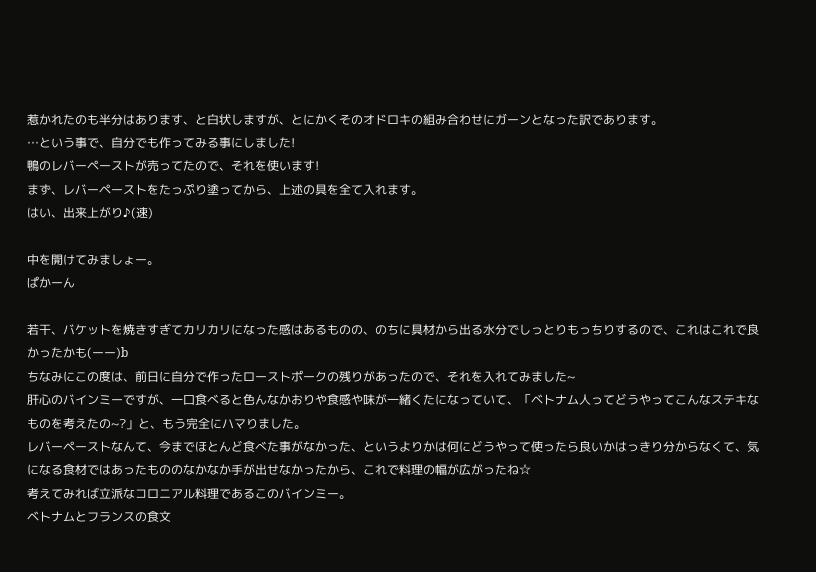惹かれたのも半分はあります、と白状しますが、とにかくそのオドロキの組み合わせにガーンとなった訳であります。
…という事で、自分でも作ってみる事にしました!
鴨のレバーペーストが売ってたので、それを使います!
まず、レバーペーストをたっぷり塗ってから、上述の具を全て入れます。
はい、出来上がり♪(速)

中を開けてみましょー。
ぱかーん

若干、バケットを焼きすぎてカリカリになった感はあるものの、のちに具材から出る水分でしっとりもっちりするので、これはこれで良かったかも(ーー)b
ちなみにこの度は、前日に自分で作ったローストポークの残りがあったので、それを入れてみました~
肝心のバインミーですが、一口食べると色んなかおりや食感や味が一緒くたになっていて、「ベトナム人ってどうやってこんなステキなものを考えたの~?」と、もう完全にハマりました。
レバーペーストなんて、今までほとんど食べた事がなかった、というよりかは何にどうやって使ったら良いかはっきり分からなくて、気になる食材ではあったもののなかなか手が出せなかったから、これで料理の幅が広がったね☆
考えてみれば立派なコロニアル料理であるこのバインミー。
ベトナムとフランスの食文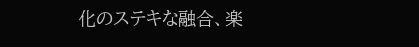化のステキな融合、楽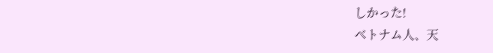しかった!
ベトナム人、天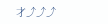才⤴⤴⤴